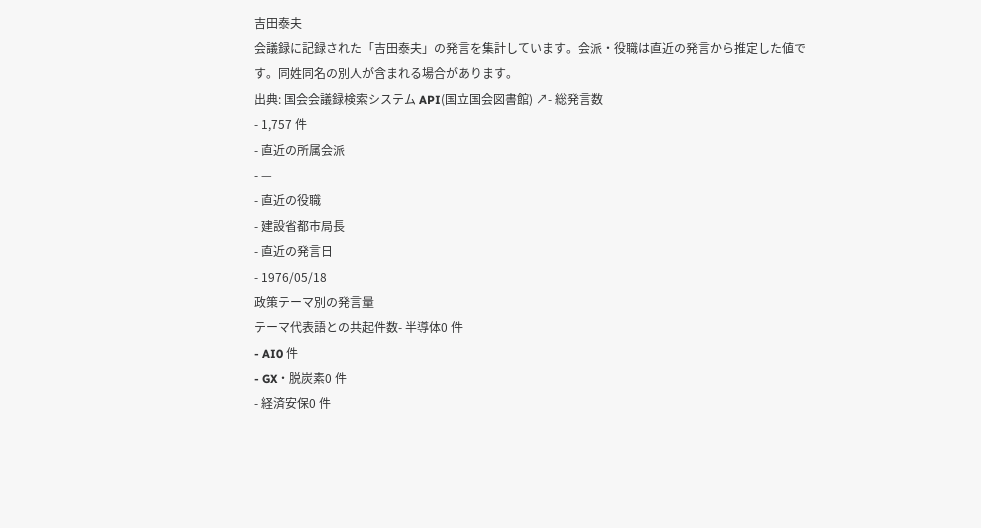吉田泰夫
会議録に記録された「吉田泰夫」の発言を集計しています。会派・役職は直近の発言から推定した値です。同姓同名の別人が含まれる場合があります。
出典: 国会会議録検索システム API(国立国会図書館) ↗- 総発言数
- 1,757 件
- 直近の所属会派
- —
- 直近の役職
- 建設省都市局長
- 直近の発言日
- 1976/05/18
政策テーマ別の発言量
テーマ代表語との共起件数- 半導体0 件
- AI0 件
- GX・脱炭素0 件
- 経済安保0 件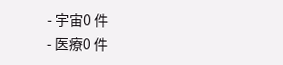- 宇宙0 件
- 医療0 件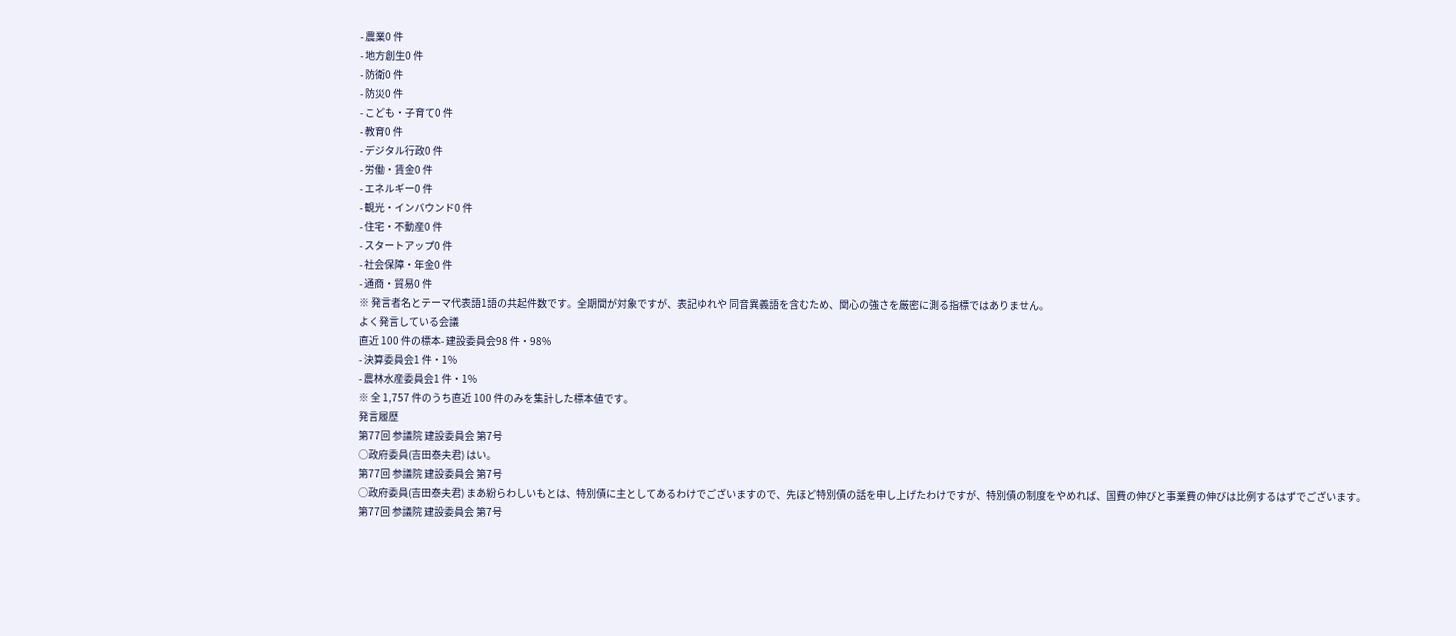- 農業0 件
- 地方創生0 件
- 防衛0 件
- 防災0 件
- こども・子育て0 件
- 教育0 件
- デジタル行政0 件
- 労働・賃金0 件
- エネルギー0 件
- 観光・インバウンド0 件
- 住宅・不動産0 件
- スタートアップ0 件
- 社会保障・年金0 件
- 通商・貿易0 件
※ 発言者名とテーマ代表語1語の共起件数です。全期間が対象ですが、表記ゆれや 同音異義語を含むため、関心の強さを厳密に測る指標ではありません。
よく発言している会議
直近 100 件の標本- 建設委員会98 件・98%
- 決算委員会1 件・1%
- 農林水産委員会1 件・1%
※ 全 1,757 件のうち直近 100 件のみを集計した標本値です。
発言履歴
第77回 参議院 建設委員会 第7号
○政府委員(吉田泰夫君) はい。
第77回 参議院 建設委員会 第7号
○政府委員(吉田泰夫君) まあ紛らわしいもとは、特別債に主としてあるわけでございますので、先ほど特別債の話を申し上げたわけですが、特別債の制度をやめれば、国費の伸びと事業費の伸びは比例するはずでございます。
第77回 参議院 建設委員会 第7号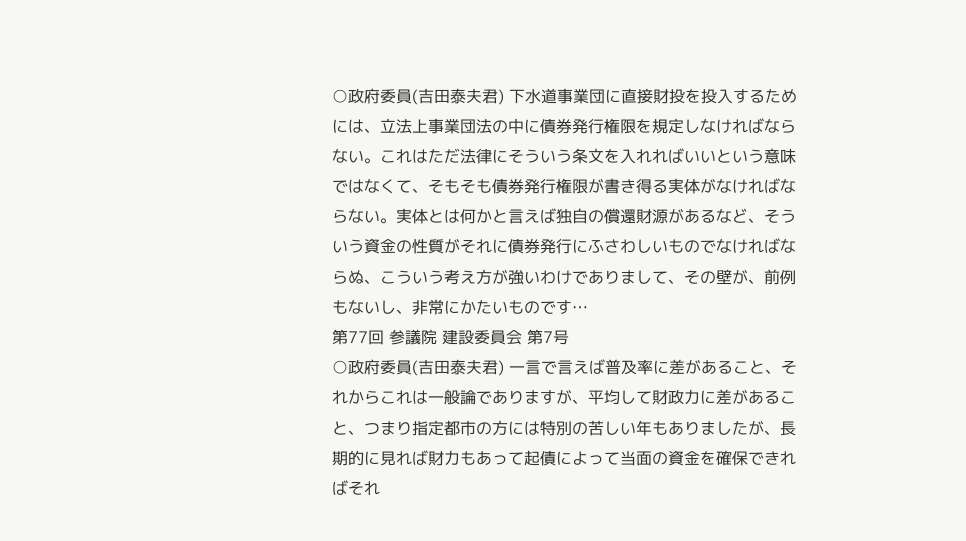○政府委員(吉田泰夫君) 下水道事業団に直接財投を投入するためには、立法上事業団法の中に債券発行権限を規定しなければならない。これはただ法律にそういう条文を入れればいいという意味ではなくて、そもそも債券発行権限が書き得る実体がなければならない。実体とは何かと言えば独自の償還財源があるなど、そういう資金の性質がそれに債券発行にふさわしいものでなければならぬ、こういう考え方が強いわけでありまして、その壁が、前例もないし、非常にかたいものです…
第77回 参議院 建設委員会 第7号
○政府委員(吉田泰夫君) 一言で言えば普及率に差があること、それからこれは一般論でありますが、平均して財政力に差があること、つまり指定都市の方には特別の苦しい年もありましたが、長期的に見れば財力もあって起債によって当面の資金を確保できればそれ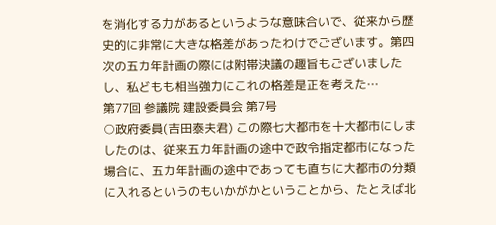を消化する力があるというような意味合いで、従来から歴史的に非常に大きな格差があったわけでございます。第四次の五カ年計画の際には附帯決議の趣旨もございましたし、私どもも相当強力にこれの格差是正を考えた…
第77回 参議院 建設委員会 第7号
○政府委員(吉田泰夫君) この際七大都市を十大都市にしましたのは、従来五カ年計画の途中で政令指定都市になった場合に、五カ年計画の途中であっても直ちに大都市の分類に入れるというのもいかがかということから、たとえば北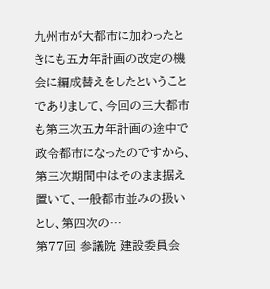九州市が大都市に加わったときにも五カ年計画の改定の機会に編成替えをしたということでありまして、今回の三大都市も第三次五カ年計画の途中で政令都市になったのですから、第三次期間中はそのまま据え置いて、一般都市並みの扱いとし、第四次の…
第77回 参議院 建設委員会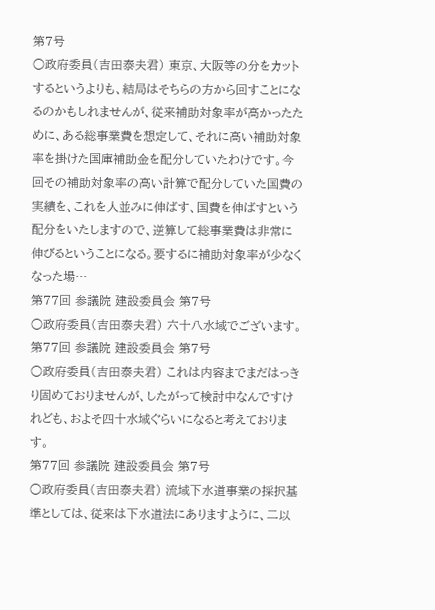第7号
○政府委員(吉田泰夫君) 東京、大阪等の分をカットするというよりも、結局はそちらの方から回すことになるのかもしれませんが、従来補助対象率が高かったために、ある総事業費を想定して、それに高い補助対象率を掛けた国庫補助金を配分していたわけです。今回その補助対象率の高い計算で配分していた国費の実績を、これを人並みに伸ばす、国費を伸ばすという配分をいたしますので、逆算して総事業費は非常に伸びるということになる。要するに補助対象率が少なくなった場…
第77回 参議院 建設委員会 第7号
○政府委員(吉田泰夫君) 六十八水域でございます。
第77回 参議院 建設委員会 第7号
○政府委員(吉田泰夫君) これは内容までまだはっきり固めておりませんが、したがって検討中なんですけれども、およそ四十水域ぐらいになると考えております。
第77回 参議院 建設委員会 第7号
○政府委員(吉田泰夫君) 流域下水道事業の採択基準としては、従来は下水道法にありますように、二以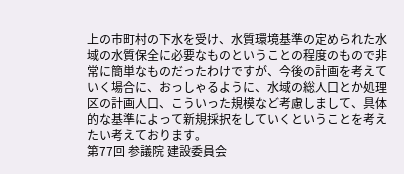上の市町村の下水を受け、水質環境基準の定められた水域の水質保全に必要なものということの程度のもので非常に簡単なものだったわけですが、今後の計画を考えていく場合に、おっしゃるように、水域の総人口とか処理区の計画人口、こういった規模など考慮しまして、具体的な基準によって新規採択をしていくということを考えたい考えております。
第77回 参議院 建設委員会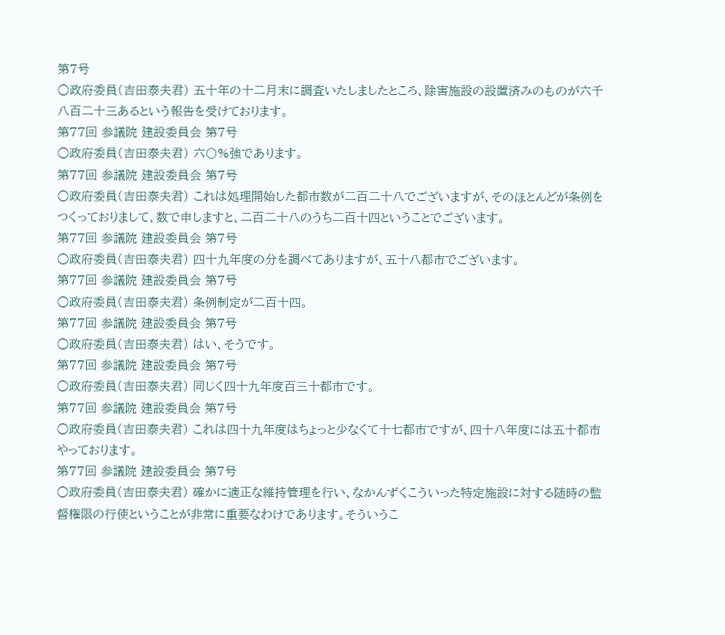第7号
○政府委員(吉田泰夫君) 五十年の十二月末に調査いたしましたところ、除害施設の設置済みのものが六千八百二十三あるという報告を受けております。
第77回 参議院 建設委員会 第7号
○政府委員(吉田泰夫君) 六〇%強であります。
第77回 参議院 建設委員会 第7号
○政府委員(吉田泰夫君) これは処理開始した都市数が二百二十八でございますが、そのほとんどが条例をつくっておりまして、数で申しますと、二百二十八のうち二百十四ということでございます。
第77回 参議院 建設委員会 第7号
○政府委員(吉田泰夫君) 四十九年度の分を調べてありますが、五十八都市でございます。
第77回 参議院 建設委員会 第7号
○政府委員(吉田泰夫君) 条例制定が二百十四。
第77回 参議院 建設委員会 第7号
○政府委員(吉田泰夫君) はい、そうです。
第77回 参議院 建設委員会 第7号
○政府委員(吉田泰夫君) 同じく四十九年度百三十都市です。
第77回 参議院 建設委員会 第7号
○政府委員(吉田泰夫君) これは四十九年度はちょっと少なくて十七都市ですが、四十八年度には五十都市やっております。
第77回 参議院 建設委員会 第7号
○政府委員(吉田泰夫君) 確かに適正な維持管理を行い、なかんずくこういった特定施設に対する随時の監督権限の行使ということが非常に重要なわけであります。そういうこ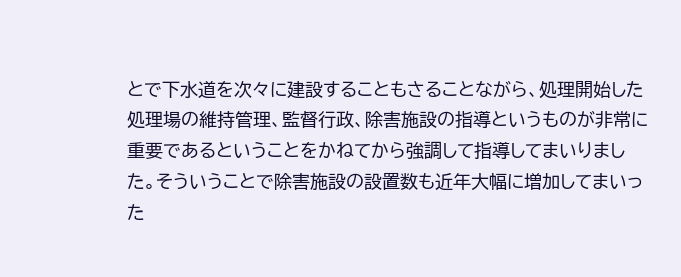とで下水道を次々に建設することもさることながら、処理開始した処理場の維持管理、監督行政、除害施設の指導というものが非常に重要であるということをかねてから強調して指導してまいりました。そういうことで除害施設の設置数も近年大幅に増加してまいった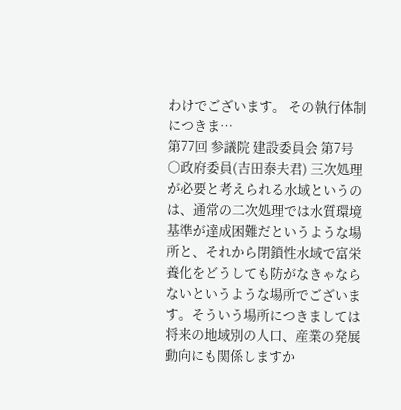わけでございます。 その執行体制につきま…
第77回 参議院 建設委員会 第7号
○政府委員(吉田泰夫君) 三次処理が必要と考えられる水域というのは、通常の二次処理では水質環境基準が達成困難だというような場所と、それから閉鎖性水域で富栄養化をどうしても防がなきゃならないというような場所でございます。そういう場所につきましては将来の地域別の人口、産業の発展動向にも関係しますか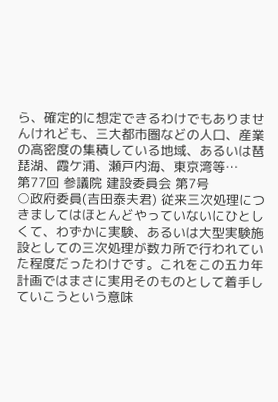ら、確定的に想定できるわけでもありませんけれども、三大都市圏などの人口、産業の高密度の集積している地域、あるいは琶琵湖、霞ケ浦、瀬戸内海、東京湾等…
第77回 参議院 建設委員会 第7号
○政府委員(吉田泰夫君) 従来三次処理につきましてはほとんどやっていないにひとしくて、わずかに実験、あるいは大型実験施設としての三次処理が数カ所で行われていた程度だったわけです。これをこの五カ年計画ではまさに実用そのものとして着手していこうという意味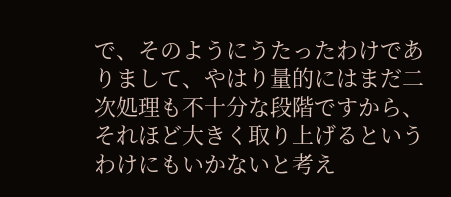で、そのようにうたったわけでありまして、やはり量的にはまだ二次処理も不十分な段階ですから、それほど大きく取り上げるというわけにもいかないと考え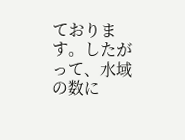ております。したがって、水域の数に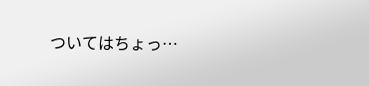ついてはちょっ…